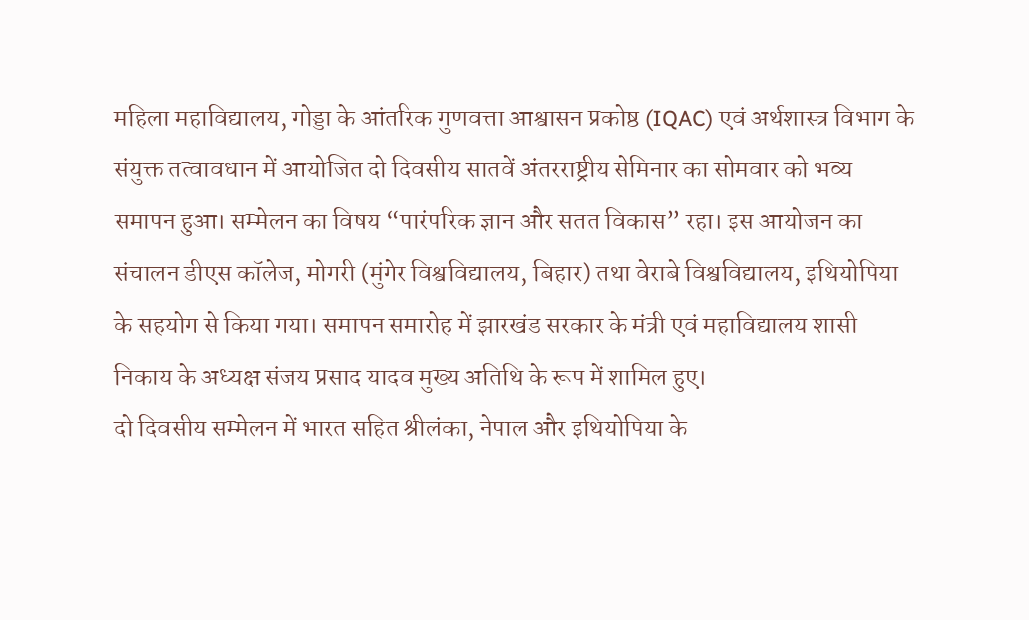महिला महाविद्यालय, गोड्डा के आंतरिक गुणवत्ता आश्वासन प्रकोष्ठ (IQAC) एवं अर्थशास्त्र विभाग के संयुक्त तत्वावधान में आयोजित दो दिवसीय सातवें अंतरराष्ट्रीय सेमिनार का सोमवार को भव्य समापन हुआ। सम्मेलन का विषय “पारंपरिक ज्ञान और सतत विकास” रहा। इस आयोजन का संचालन डीएस कॉलेज, मोगरी (मुंगेर विश्वविद्यालय, बिहार) तथा वेराबे विश्वविद्यालय, इथियोपिया के सहयोग से किया गया। समापन समारोह में झारखंड सरकार के मंत्री एवं महाविद्यालय शासी निकाय के अध्यक्ष संजय प्रसाद यादव मुख्य अतिथि के रूप में शामिल हुए।
दो दिवसीय सम्मेलन में भारत सहित श्रीलंका, नेपाल और इथियोपिया के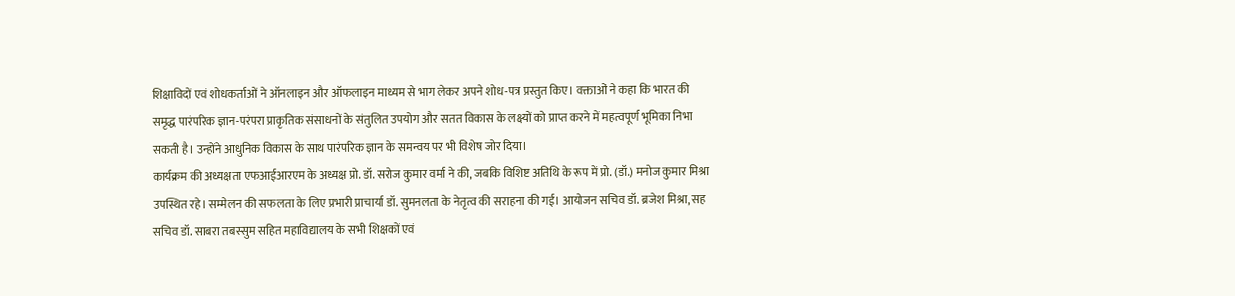शिक्षाविदों एवं शोधकर्ताओं ने ऑनलाइन और ऑफलाइन माध्यम से भाग लेकर अपने शोध-पत्र प्रस्तुत किए। वक्ताओं ने कहा कि भारत की समृद्ध पारंपरिक ज्ञान-परंपरा प्राकृतिक संसाधनों के संतुलित उपयोग और सतत विकास के लक्ष्यों को प्राप्त करने में महत्वपूर्ण भूमिका निभा सकती है। उन्होंने आधुनिक विकास के साथ पारंपरिक ज्ञान के समन्वय पर भी विशेष जोर दिया।
कार्यक्रम की अध्यक्षता एफआईआरएम के अध्यक्ष प्रो. डॉ. सरोज कुमार वर्मा ने की, जबकि विशिष्ट अतिथि के रूप में प्रो. (डॉ.) मनोज कुमार मिश्रा उपस्थित रहे। सम्मेलन की सफलता के लिए प्रभारी प्राचार्या डॉ. सुमनलता के नेतृत्व की सराहना की गई। आयोजन सचिव डॉ. ब्रजेश मिश्रा, सह सचिव डॉ. साबरा तबस्सुम सहित महाविद्यालय के सभी शिक्षकों एवं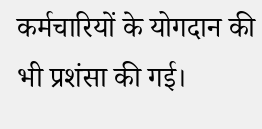कर्मचारियों के योगदान की भी प्रशंसा की गई।